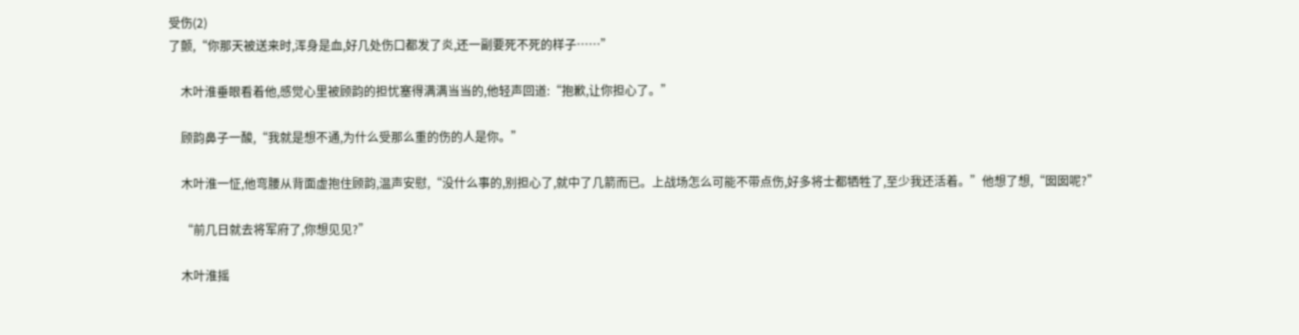受伤(2)
了颤,“你那天被送来时,浑身是血,好几处伤口都发了炎,还一副要死不死的样子……”

    木叶淮垂眼看着他,感觉心里被顾韵的担忧塞得满满当当的,他轻声回道:“抱歉,让你担心了。”

    顾韵鼻子一酸,“我就是想不通,为什么受那么重的伤的人是你。”

    木叶淮一怔,他弯腰从背面虚抱住顾韵,温声安慰,“没什么事的,别担心了,就中了几箭而已。上战场怎么可能不带点伤,好多将士都牺牲了,至少我还活着。”他想了想,“囡囡呢?”

    “前几日就去将军府了,你想见见?”

    木叶淮摇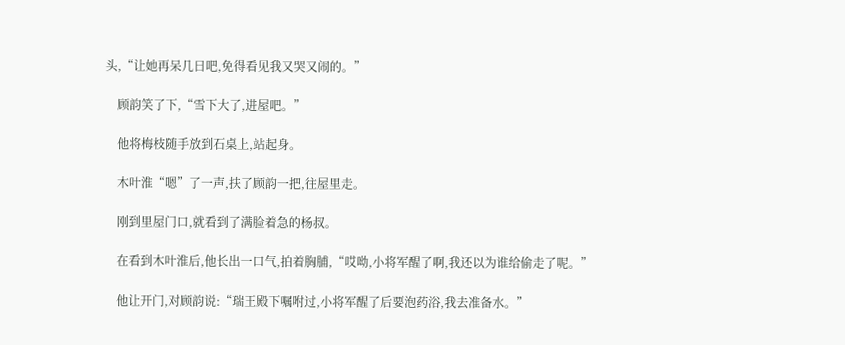头,“让她再呆几日吧,免得看见我又哭又闹的。”

    顾韵笑了下,“雪下大了,进屋吧。”

    他将梅枝随手放到石桌上,站起身。

    木叶淮“嗯”了一声,扶了顾韵一把,往屋里走。

    刚到里屋门口,就看到了满脸着急的杨叔。

    在看到木叶淮后,他长出一口气,拍着胸脯,“哎呦,小将军醒了啊,我还以为谁给偷走了呢。”

    他让开门,对顾韵说:“瑞王殿下嘱咐过,小将军醒了后要泡药浴,我去准备水。”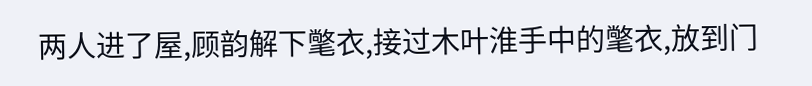两人进了屋,顾韵解下氅衣,接过木叶淮手中的氅衣,放到门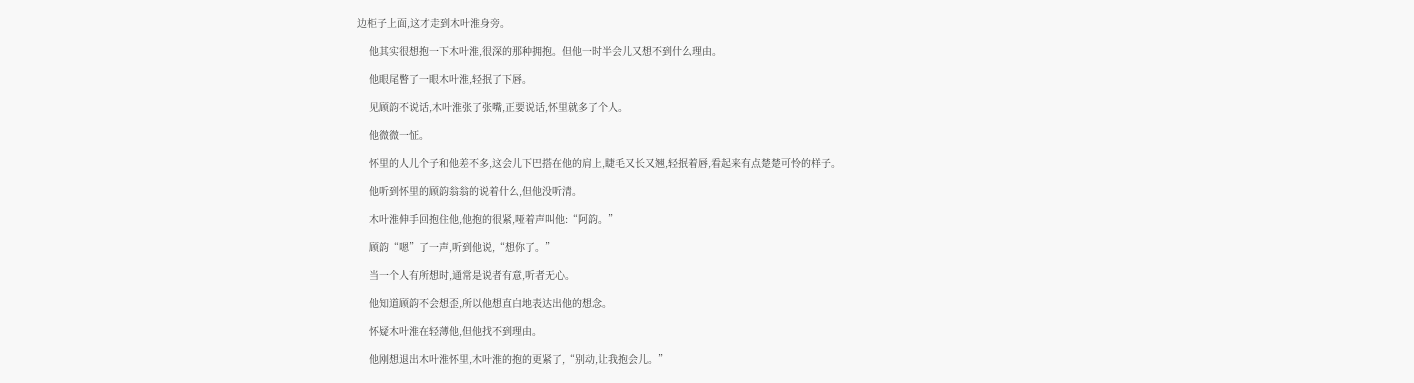边柜子上面,这才走到木叶淮身旁。

    他其实很想抱一下木叶淮,很深的那种拥抱。但他一时半会儿又想不到什么理由。

    他眼尾瞥了一眼木叶淮,轻抿了下唇。

    见顾韵不说话,木叶淮张了张嘴,正要说话,怀里就多了个人。

    他微微一怔。

    怀里的人儿个子和他差不多,这会儿下巴搭在他的肩上,睫毛又长又翘,轻抿着唇,看起来有点楚楚可怜的样子。

    他听到怀里的顾韵翁翁的说着什么,但他没听清。

    木叶淮伸手回抱住他,他抱的很紧,哑着声叫他:“阿韵。”

    顾韵“嗯”了一声,听到他说,“想你了。”

    当一个人有所想时,通常是说者有意,听者无心。

    他知道顾韵不会想歪,所以他想直白地表达出他的想念。

    怀疑木叶淮在轻薄他,但他找不到理由。

    他刚想退出木叶淮怀里,木叶淮的抱的更紧了,“别动,让我抱会儿。”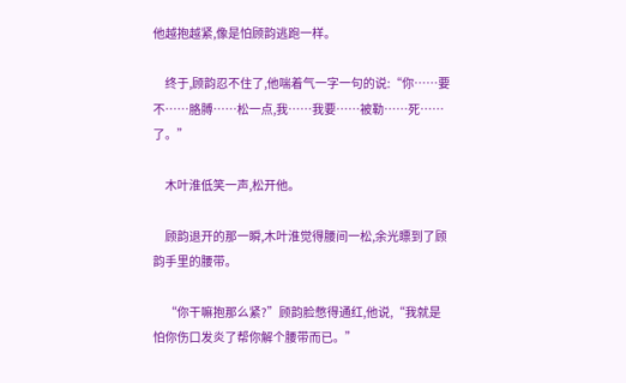他越抱越紧,像是怕顾韵逃跑一样。

    终于,顾韵忍不住了,他喘着气一字一句的说:“你……要不……胳膊……松一点,我……我要……被勒……死……了。”

    木叶淮低笑一声,松开他。

    顾韵退开的那一瞬,木叶淮觉得腰间一松,余光瞟到了顾韵手里的腰带。

    “你干嘛抱那么紧?”顾韵脸憋得通红,他说,“我就是怕你伤口发炎了帮你解个腰带而已。”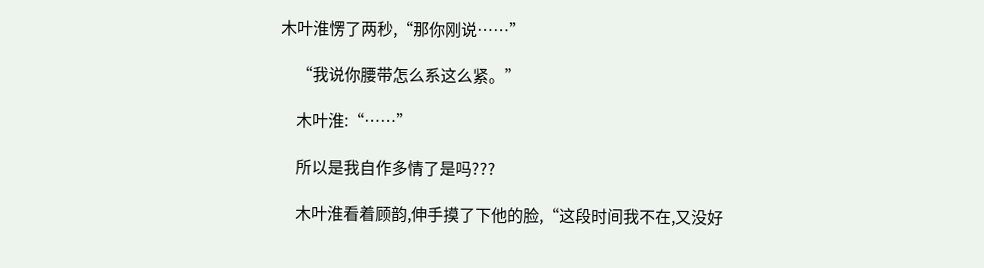木叶淮愣了两秒,“那你刚说……”

    “我说你腰带怎么系这么紧。”

    木叶淮:“……”

    所以是我自作多情了是吗???

    木叶淮看着顾韵,伸手摸了下他的脸,“这段时间我不在,又没好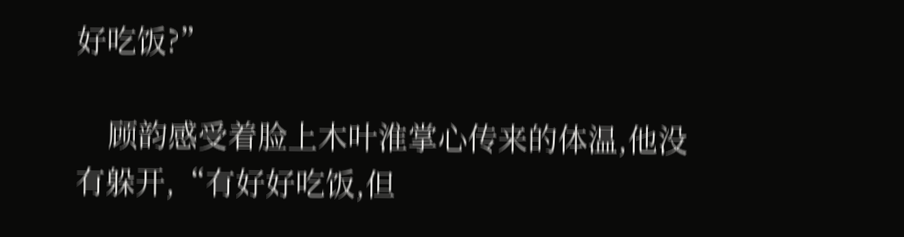好吃饭?”

    顾韵感受着脸上木叶淮掌心传来的体温,他没有躲开,“有好好吃饭,但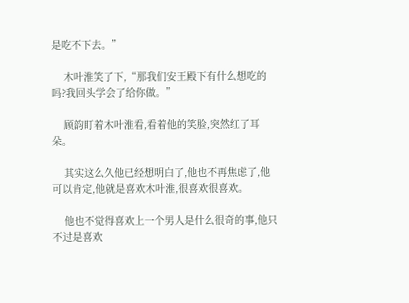是吃不下去。”

    木叶淮笑了下,“那我们安王殿下有什么想吃的吗?我回头学会了给你做。”

    顾韵盯着木叶淮看,看着他的笑脸,突然红了耳朵。

    其实这么久他已经想明白了,他也不再焦虑了,他可以肯定,他就是喜欢木叶淮,很喜欢很喜欢。

    他也不觉得喜欢上一个男人是什么很奇的事,他只不过是喜欢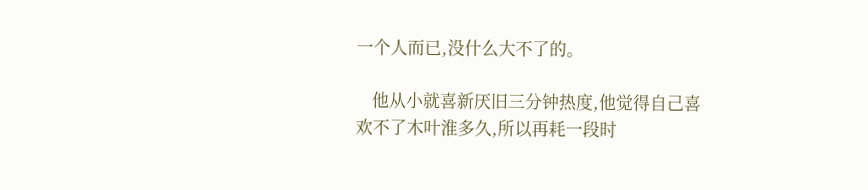一个人而已,没什么大不了的。

    他从小就喜新厌旧三分钟热度,他觉得自己喜欢不了木叶淮多久,所以再耗一段时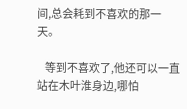间,总会耗到不喜欢的那一天。

    等到不喜欢了,他还可以一直站在木叶淮身边,哪怕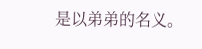是以弟弟的名义。